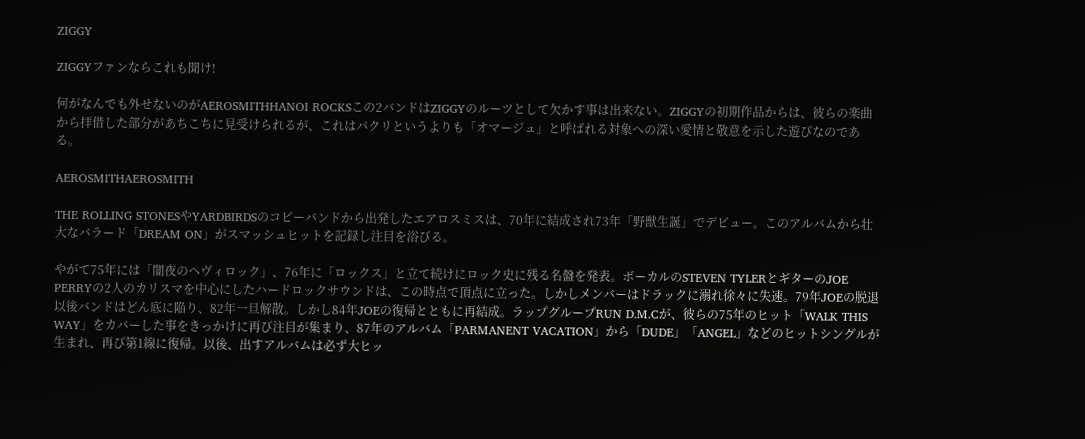ZIGGY

ZIGGYファンならこれも聞け!

何がなんでも外せないのがAEROSMITHHANOI ROCKSこの2バンドはZIGGYのルーツとして欠かす事は出来ない。ZIGGYの初期作品からは、彼らの楽曲から拝借した部分があちこちに見受けられるが、これはパクリというよりも「オマージュ」と呼ばれる対象への深い愛情と敬意を示した遊びなのである。

AEROSMITHAEROSMITH

THE ROLLING STONESやYARDBIRDSのコピーバンドから出発したエアロスミスは、70年に結成され73年「野獣生誕」でデビュー。このアルバムから壮大なバラード「DREAM ON」がスマッシュヒットを記録し注目を浴びる。

やがて75年には「闇夜のヘヴィロック」、76年に「ロックス」と立て続けにロック史に残る名盤を発表。ボーカルのSTEVEN TYLERとギターのJOE PERRYの2人のカリスマを中心にしたハードロックサウンドは、この時点で頂点に立った。しかしメンバーはドラックに溺れ徐々に失速。79年JOEの脱退以後バンドはどん底に陥り、82年一旦解散。しかし84年JOEの復帰とともに再結成。ラップグループRUN D.M.Cが、彼らの75年のヒット「WALK THIS WAY」をカバーした事をきっかけに再び注目が集まり、87年のアルバム「PARMANENT VACATION」から「DUDE」「ANGEL」などのヒットシングルが生まれ、再び第1線に復帰。以後、出すアルバムは必ず大ヒッ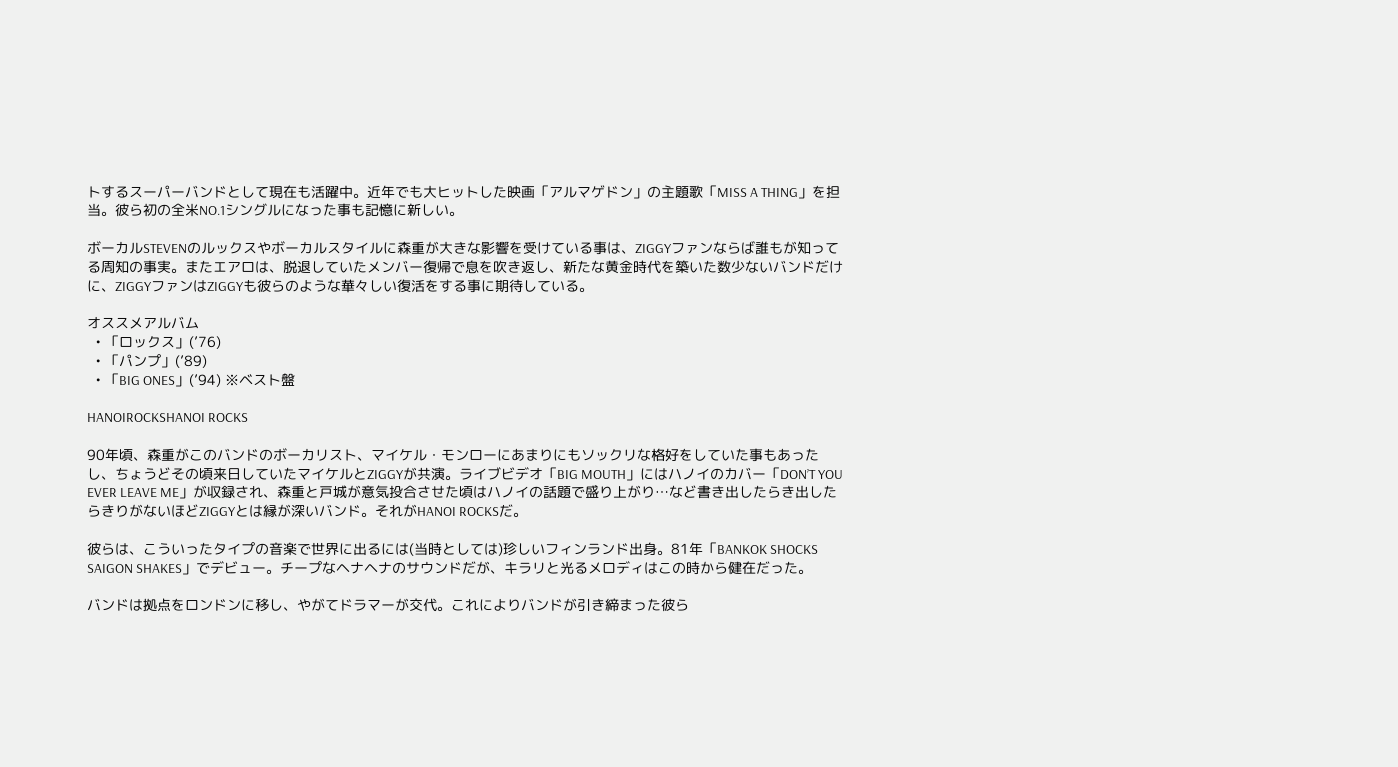トするスーパーバンドとして現在も活躍中。近年でも大ヒットした映画「アルマゲドン」の主題歌「MISS A THING」を担当。彼ら初の全米NO.1シングルになった事も記憶に新しい。

ボーカルSTEVENのルックスやボーカルスタイルに森重が大きな影響を受けている事は、ZIGGYファンならば誰もが知ってる周知の事実。またエアロは、脱退していたメンバー復帰で息を吹き返し、新たな黄金時代を築いた数少ないバンドだけに、ZIGGYファンはZIGGYも彼らのような華々しい復活をする事に期待している。

オススメアルバム
  • 「ロックス」(’76)
  • 「パンプ」(’89)
  • 「BIG ONES」(’94) ※ベスト盤

HANOIROCKSHANOI ROCKS

90年頃、森重がこのバンドのボーカリスト、マイケル・モンローにあまりにもソックリな格好をしていた事もあったし、ちょうどその頃来日していたマイケルとZIGGYが共演。ライブビデオ「BIG MOUTH」にはハノイのカバー「DON’T YOU EVER LEAVE ME」が収録され、森重と戸城が意気投合させた頃はハノイの話題で盛り上がり…など書き出したらき出したらきりがないほどZIGGYとは縁が深いバンド。それがHANOI ROCKSだ。

彼らは、こういったタイプの音楽で世界に出るには(当時としては)珍しいフィンランド出身。81年「BANKOK SHOCKS SAIGON SHAKES」でデビュー。チープなヘナヘナのサウンドだが、キラリと光るメロディはこの時から健在だった。

バンドは拠点をロンドンに移し、やがてドラマーが交代。これによりバンドが引き締まった彼ら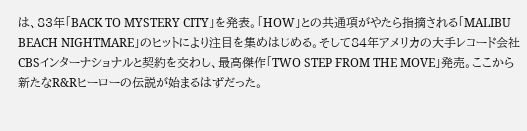は、83年「BACK TO MYSTERY CITY」を発表。「HOW」との共通項がやたら指摘される「MALIBU BEACH NIGHTMARE」のヒットにより注目を集めはじめる。そして84年アメリカの大手レコード会社CBSインターナショナルと契約を交わし、最高傑作「TWO STEP FROM THE MOVE」発売。ここから新たなR&Rヒーローの伝説が始まるはずだった。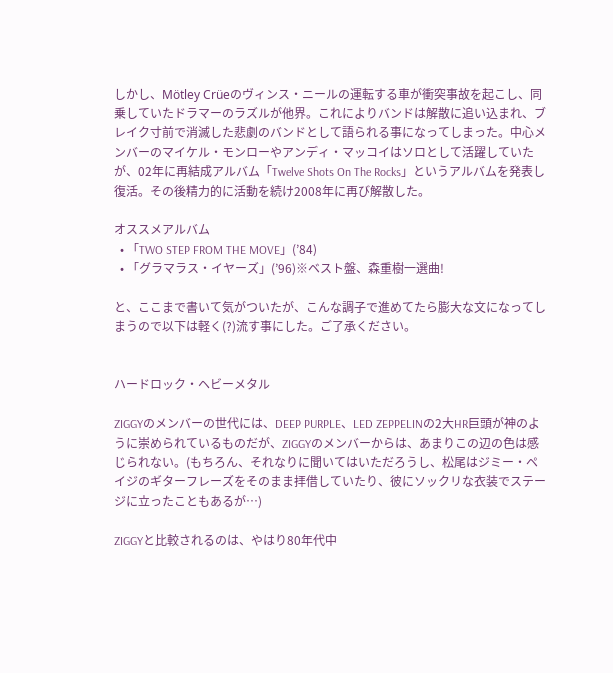しかし、Mötley Crüeのヴィンス・ニールの運転する車が衝突事故を起こし、同乗していたドラマーのラズルが他界。これによりバンドは解散に追い込まれ、ブレイク寸前で消滅した悲劇のバンドとして語られる事になってしまった。中心メンバーのマイケル・モンローやアンディ・マッコイはソロとして活躍していたが、02年に再結成アルバム「Twelve Shots On The Rocks」というアルバムを発表し復活。その後精力的に活動を続け2008年に再び解散した。

オススメアルバム
  • 「TWO STEP FROM THE MOVE」(’84)
  • 「グラマラス・イヤーズ」(’96)※ベスト盤、森重樹一選曲!

と、ここまで書いて気がついたが、こんな調子で進めてたら膨大な文になってしまうので以下は軽く(?)流す事にした。ご了承ください。


ハードロック・ヘビーメタル

ZIGGYのメンバーの世代には、DEEP PURPLE、LED ZEPPELINの2大HR巨頭が神のように崇められているものだが、ZIGGYのメンバーからは、あまりこの辺の色は感じられない。(もちろん、それなりに聞いてはいただろうし、松尾はジミー・ペイジのギターフレーズをそのまま拝借していたり、彼にソックリな衣装でステージに立ったこともあるが…)

ZIGGYと比較されるのは、やはり80年代中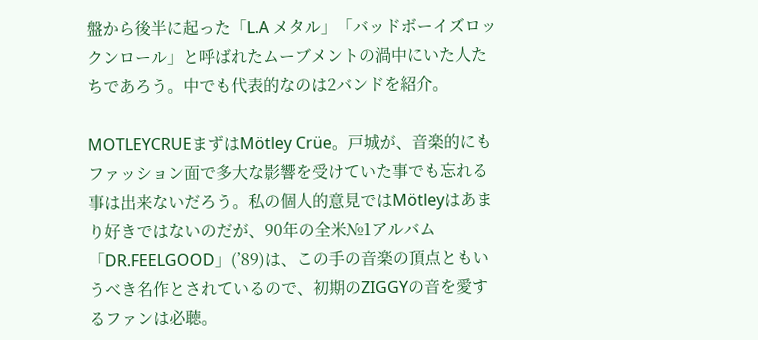盤から後半に起った「L.A メタル」「バッドボーイズロックンロール」と呼ばれたムーブメントの渦中にいた人たちであろう。中でも代表的なのは2バンドを紹介。

MOTLEYCRUEまずはMötley Crüe。戸城が、音楽的にもファッション面で多大な影響を受けていた事でも忘れる事は出来ないだろう。私の個人的意見ではMötleyはあまり好きではないのだが、90年の全米№1アルバム「DR.FEELGOOD」(’89)は、この手の音楽の頂点ともいうべき名作とされているので、初期のZIGGYの音を愛するファンは必聴。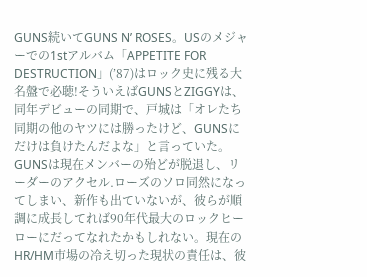GUNS続いてGUNS N’ ROSES。USのメジャーでの1stアルバム「APPETITE FOR DESTRUCTION」(’87)はロック史に残る大名盤で必聴!そういえばGUNSとZIGGYは、同年デビューの同期で、戸城は「オレたち同期の他のヤツには勝ったけど、GUNSにだけは負けたんだよな」と言っていた。GUNSは現在メンバーの殆どが脱退し、リーダーのアクセル.ローズのソロ同然になってしまい、新作も出ていないが、彼らが順調に成長してれば90年代最大のロックヒーローにだってなれたかもしれない。現在のHR/HM市場の冷え切った現状の責任は、彼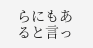らにもあると言っ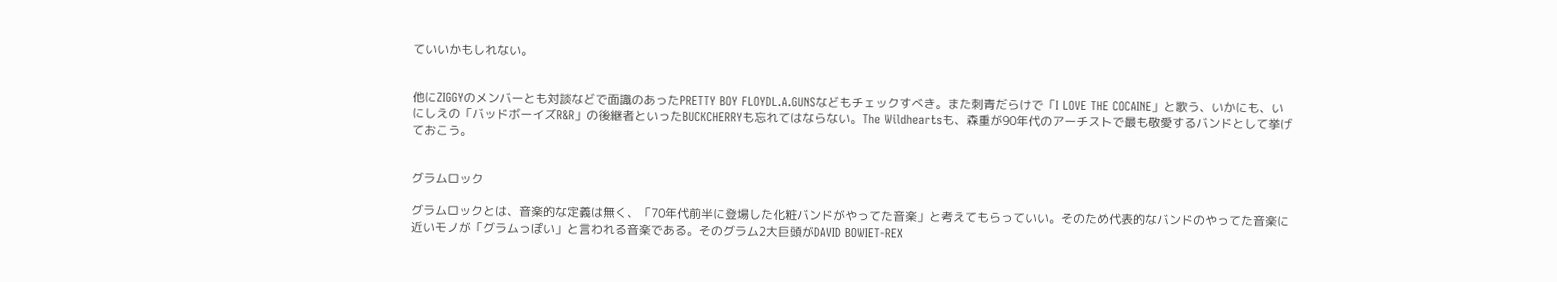ていいかもしれない。


他にZIGGYのメンバーとも対談などで面識のあったPRETTY BOY FLOYDL.A.GUNSなどもチェックすべき。また刺青だらけで「I LOVE THE COCAINE」と歌う、いかにも、いにしえの「バッドボーイズR&R」の後継者といったBUCKCHERRYも忘れてはならない。The Wildheartsも、森重が90年代のアーチストで最も敬愛するバンドとして挙げておこう。


グラムロック

グラムロックとは、音楽的な定義は無く、「70年代前半に登場した化粧バンドがやってた音楽」と考えてもらっていい。そのため代表的なバンドのやってた音楽に近いモノが「グラムっぽい」と言われる音楽である。そのグラム2大巨頭がDAVID BOWIET-REX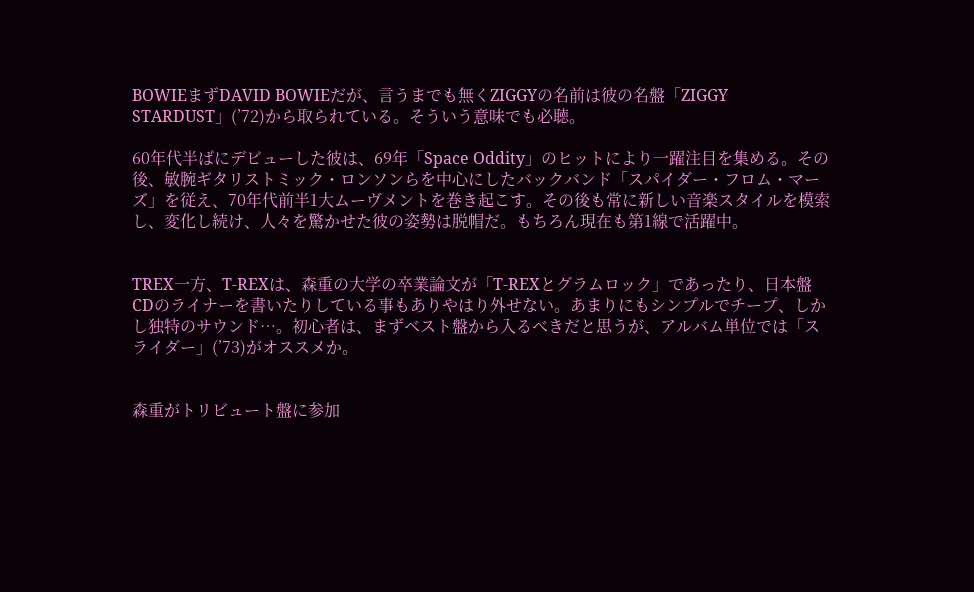BOWIEまずDAVID BOWIEだが、言うまでも無くZIGGYの名前は彼の名盤「ZIGGY STARDUST」(’72)から取られている。そういう意味でも必聴。

60年代半ばにデビューした彼は、69年「Space Oddity」のヒットにより一躍注目を集める。その後、敏腕ギタリストミック・ロンソンらを中心にしたバックバンド「スパイダー・フロム・マーズ」を従え、70年代前半1大ムーヴメントを巻き起こす。その後も常に新しい音楽スタイルを模索し、変化し続け、人々を驚かせた彼の姿勢は脱帽だ。もちろん現在も第1線で活躍中。


TREX一方、T-REXは、森重の大学の卒業論文が「T-REXとグラムロック」であったり、日本盤CDのライナーを書いたりしている事もありやはり外せない。あまりにもシンプルでチープ、しかし独特のサウンド…。初心者は、まずベスト盤から入るべきだと思うが、アルバム単位では「スライダー」(’73)がオススメか。


森重がトリビュート盤に参加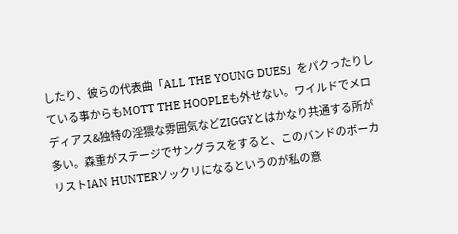したり、彼らの代表曲「ALL THE YOUNG DUES」をパクったりしている事からもMOTT THE HOOPLEも外せない。ワイルドでメロディアス&独特の淫猥な雰囲気などZIGGYとはかなり共通する所が多い。森重がステージでサングラスをすると、このバンドのボーカリストIAN HUNTERソックリになるというのが私の意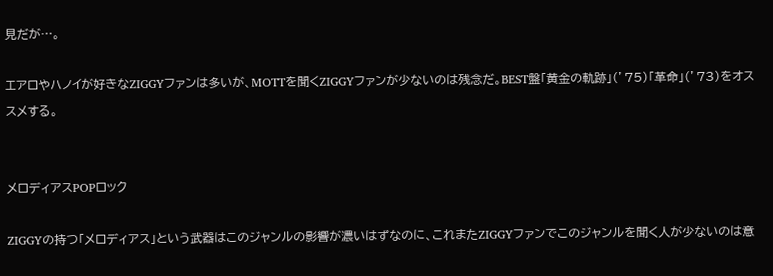見だが…。

エアロやハノイが好きなZIGGYファンは多いが、MOTTを聞くZIGGYファンが少ないのは残念だ。BEST盤「黄金の軌跡」(’75)「革命」(’73)をオススメする。


メロディアスPOPロック

ZIGGYの持つ「メロディアス」という武器はこのジャンルの影響が濃いはずなのに、これまたZIGGYファンでこのジャンルを聞く人が少ないのは意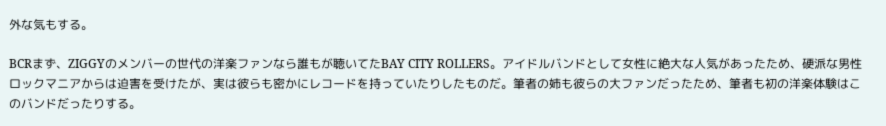外な気もする。

BCRまず、ZIGGYのメンバーの世代の洋楽ファンなら誰もが聴いてたBAY CITY ROLLERS。アイドルバンドとして女性に絶大な人気があったため、硬派な男性ロックマニアからは迫害を受けたが、実は彼らも密かにレコードを持っていたりしたものだ。筆者の姉も彼らの大ファンだったため、筆者も初の洋楽体験はこのバンドだったりする。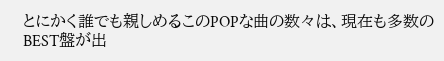とにかく誰でも親しめるこのPOPな曲の数々は、現在も多数のBEST盤が出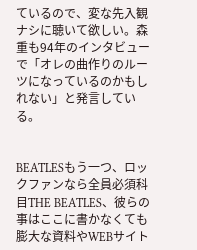ているので、変な先入観ナシに聴いて欲しい。森重も94年のインタビューで「オレの曲作りのルーツになっているのかもしれない」と発言している。


BEATLESもう一つ、ロックファンなら全員必須科目THE BEATLES、彼らの事はここに書かなくても膨大な資料やWEBサイト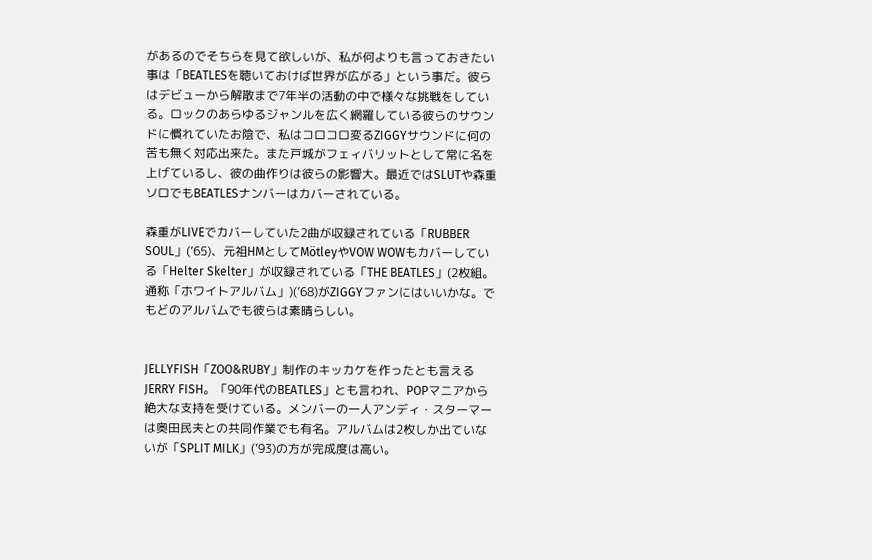があるのでそちらを見て欲しいが、私が何よりも言っておきたい事は「BEATLESを聴いておけば世界が広がる」という事だ。彼らはデビューから解散まで7年半の活動の中で様々な挑戦をしている。ロックのあらゆるジャンルを広く網羅している彼らのサウンドに慣れていたお陰で、私はコロコロ変るZIGGYサウンドに何の苦も無く対応出来た。また戸城がフェィバリットとして常に名を上げているし、彼の曲作りは彼らの影響大。最近ではSLUTや森重ソロでもBEATLESナンバーはカバーされている。

森重がLIVEでカバーしていた2曲が収録されている「RUBBER SOUL」(’65)、元祖HMとしてMötleyやVOW WOWもカバーしている「Helter Skelter」が収録されている「THE BEATLES」(2枚組。通称「ホワイトアルバム」)(’68)がZIGGYファンにはいいかな。でもどのアルバムでも彼らは素晴らしい。


JELLYFISH「ZOO&RUBY」制作のキッカケを作ったとも言えるJERRY FISH。「90年代のBEATLES」とも言われ、POPマニアから絶大な支持を受けている。メンバーの一人アンディ・スターマーは奥田民夫との共同作業でも有名。アルバムは2枚しか出ていないが「SPLIT MILK」(’93)の方が完成度は高い。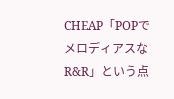CHEAP「POPでメロディアスなR&R」という点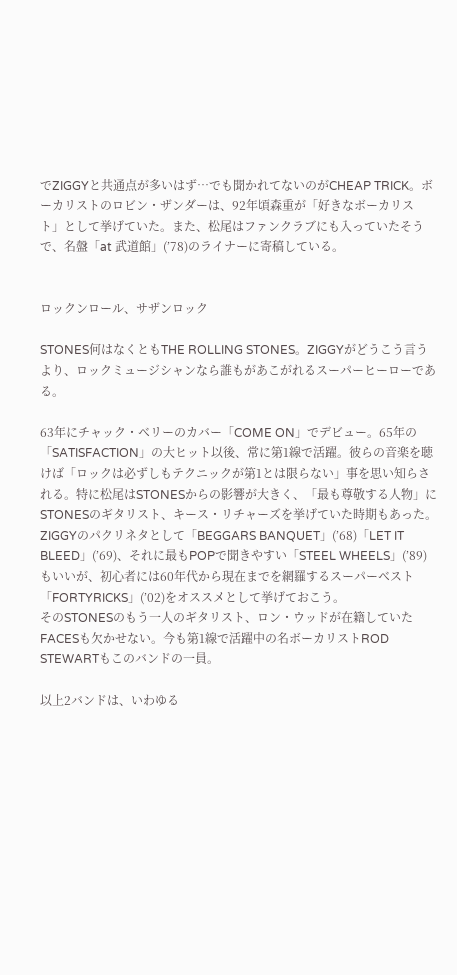でZIGGYと共通点が多いはず…でも聞かれてないのがCHEAP TRICK。ボーカリストのロビン・ザンダーは、92年頃森重が「好きなボーカリスト」として挙げていた。また、松尾はファンクラブにも入っていたそうで、名盤「at 武道館」(’78)のライナーに寄稿している。


ロックンロール、サザンロック

STONES何はなくともTHE ROLLING STONES。ZIGGYがどうこう言うより、ロックミュージシャンなら誰もがあこがれるスーパーヒーローである。

63年にチャック・ベリーのカバー「COME ON」でデビュー。65年の「SATISFACTION」の大ヒット以後、常に第1線で活躍。彼らの音楽を聴けば「ロックは必ずしもテクニックが第1とは限らない」事を思い知らされる。特に松尾はSTONESからの影響が大きく、「最も尊敬する人物」にSTONESのギタリスト、キース・リチャーズを挙げていた時期もあった。ZIGGYのパクリネタとして「BEGGARS BANQUET」(’68)「LET IT BLEED」(’69)、それに最もPOPで聞きやすい「STEEL WHEELS」(’89)もいいが、初心者には60年代から現在までを網羅するスーパーベスト「FORTYRICKS」(’02)をオススメとして挙げておこう。
そのSTONESのもう一人のギタリスト、ロン・ウッドが在籍していたFACESも欠かせない。今も第1線で活躍中の名ボーカリストROD STEWARTもこのバンドの一員。

以上2バンドは、いわゆる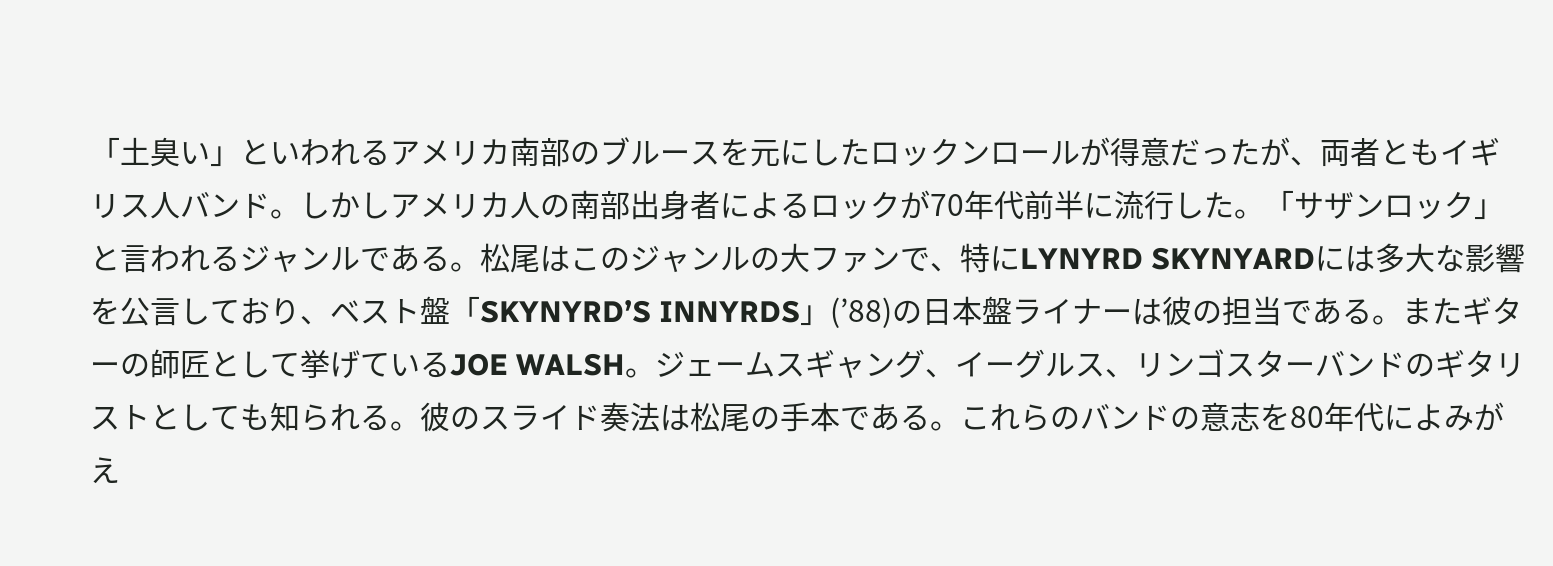「土臭い」といわれるアメリカ南部のブルースを元にしたロックンロールが得意だったが、両者ともイギリス人バンド。しかしアメリカ人の南部出身者によるロックが70年代前半に流行した。「サザンロック」と言われるジャンルである。松尾はこのジャンルの大ファンで、特にLYNYRD SKYNYARDには多大な影響を公言しており、ベスト盤「SKYNYRD’S INNYRDS」(’88)の日本盤ライナーは彼の担当である。またギターの師匠として挙げているJOE WALSH。ジェームスギャング、イーグルス、リンゴスターバンドのギタリストとしても知られる。彼のスライド奏法は松尾の手本である。これらのバンドの意志を80年代によみがえ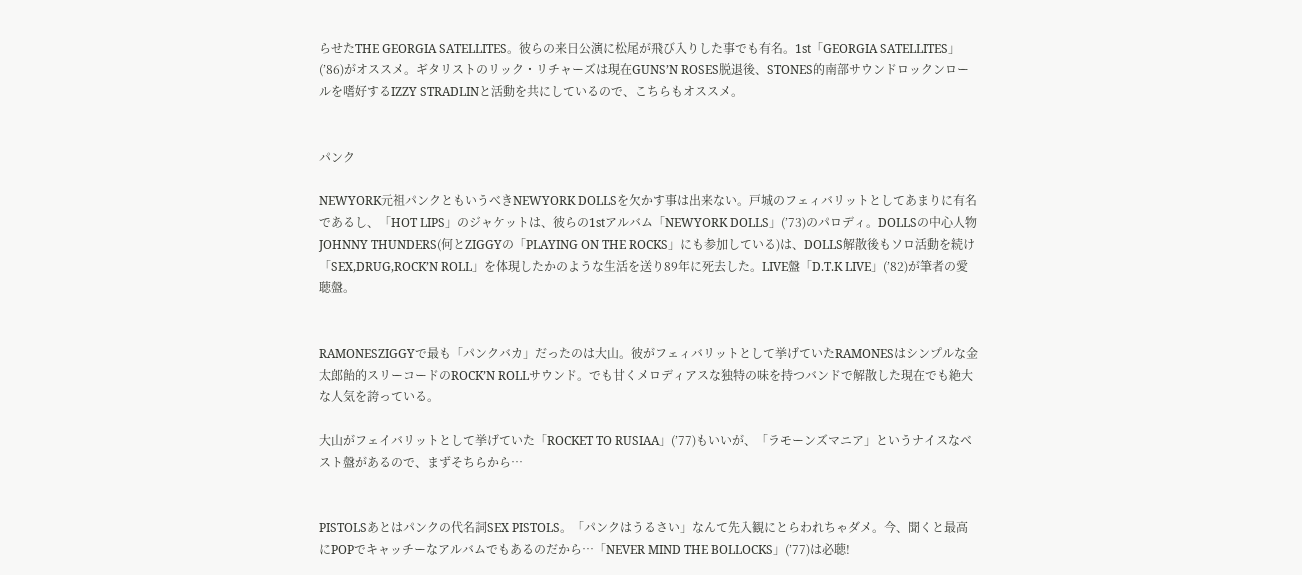らせたTHE GEORGIA SATELLITES。彼らの来日公演に松尾が飛び入りした事でも有名。1st「GEORGIA SATELLITES」(’86)がオススメ。ギタリストのリック・リチャーズは現在GUNS’N ROSES脱退後、STONES的南部サウンドロックンロールを嗜好するIZZY STRADLINと活動を共にしているので、こちらもオススメ。


パンク

NEWYORK元祖パンクともいうべきNEWYORK DOLLSを欠かす事は出来ない。戸城のフェィバリットとしてあまりに有名であるし、「HOT LIPS」のジャケットは、彼らの1stアルバム「NEWYORK DOLLS」(’73)のパロディ。DOLLSの中心人物JOHNNY THUNDERS(何とZIGGYの「PLAYING ON THE ROCKS」にも参加している)は、DOLLS解散後もソロ活動を続け「SEX,DRUG,ROCK’N ROLL」を体現したかのような生活を送り89年に死去した。LIVE盤「D.T.K LIVE」(’82)が筆者の愛聴盤。


RAMONESZIGGYで最も「パンクバカ」だったのは大山。彼がフェィバリットとして挙げていたRAMONESはシンプルな金太郎飴的スリーコードのROCK’N ROLLサウンド。でも甘くメロディアスな独特の味を持つバンドで解散した現在でも絶大な人気を誇っている。

大山がフェイバリットとして挙げていた「ROCKET TO RUSIAA」(’77)もいいが、「ラモーンズマニア」というナイスなベスト盤があるので、まずそちらから…


PISTOLSあとはパンクの代名詞SEX PISTOLS。「パンクはうるさい」なんて先入観にとらわれちゃダメ。今、聞くと最高にPOPでキャッチーなアルバムでもあるのだから…「NEVER MIND THE BOLLOCKS」(’77)は必聴!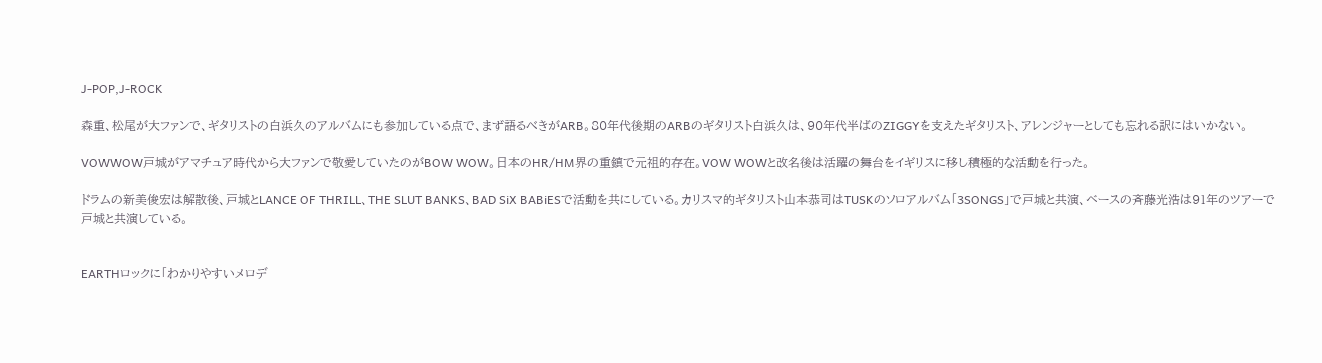J-POP,J-ROCK

森重、松尾が大ファンで、ギタリストの白浜久のアルバムにも参加している点で、まず語るべきがARB。80年代後期のARBのギタリスト白浜久は、90年代半ばのZIGGYを支えたギタリスト、アレンジャーとしても忘れる訳にはいかない。

VOWWOW戸城がアマチュア時代から大ファンで敬愛していたのがBOW WOW。日本のHR/HM界の重鎮で元祖的存在。VOW WOWと改名後は活躍の舞台をイギリスに移し積極的な活動を行った。

ドラムの新美俊宏は解散後、戸城とLANCE OF THRILL、THE SLUT BANKS、BAD SiX BABiESで活動を共にしている。カリスマ的ギタリスト山本恭司はTUSKのソロアルバム「3SONGS」で戸城と共演、ベースの斉藤光浩は91年のツアーで戸城と共演している。


EARTHロックに「わかりやすいメロデ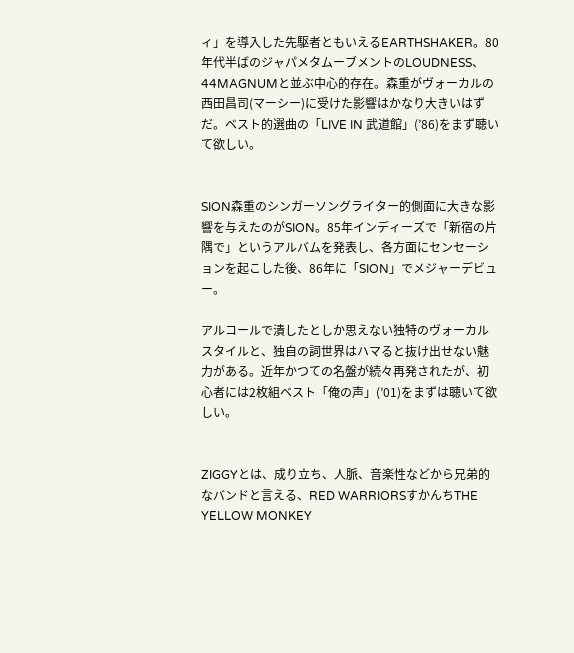ィ」を導入した先駆者ともいえるEARTHSHAKER。80年代半ばのジャパメタムーブメントのLOUDNESS、44MAGNUMと並ぶ中心的存在。森重がヴォーカルの西田昌司(マーシー)に受けた影響はかなり大きいはずだ。ベスト的選曲の「LIVE IN 武道館」(’86)をまず聴いて欲しい。


SION森重のシンガーソングライター的側面に大きな影響を与えたのがSION。85年インディーズで「新宿の片隅で」というアルバムを発表し、各方面にセンセーションを起こした後、86年に「SION」でメジャーデビュー。

アルコールで潰したとしか思えない独特のヴォーカルスタイルと、独自の詞世界はハマると抜け出せない魅力がある。近年かつての名盤が続々再発されたが、初心者には2枚組ベスト「俺の声」(’01)をまずは聴いて欲しい。


ZIGGYとは、成り立ち、人脈、音楽性などから兄弟的なバンドと言える、RED WARRIORSすかんちTHE YELLOW MONKEY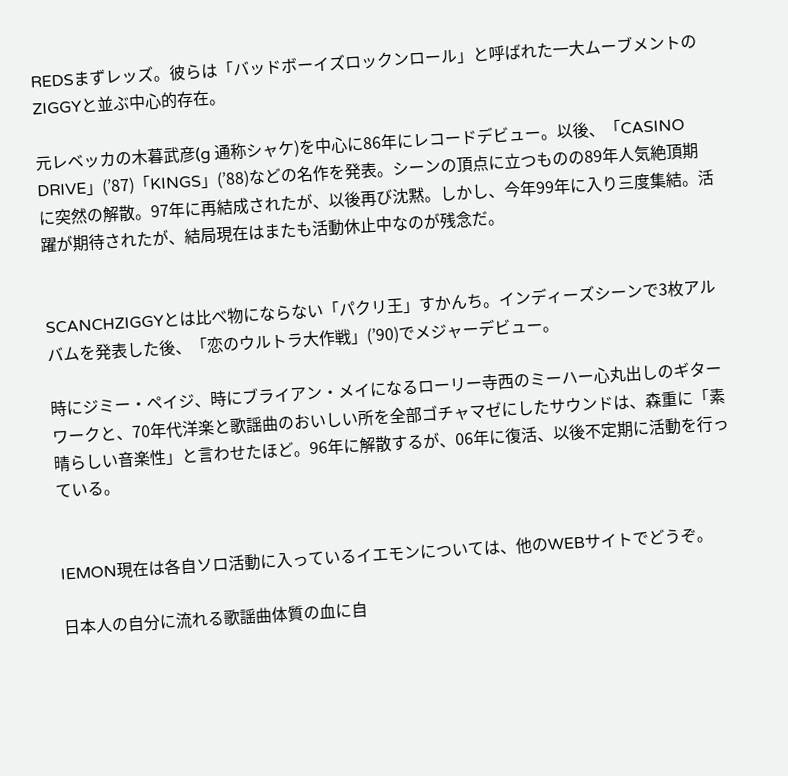REDSまずレッズ。彼らは「バッドボーイズロックンロール」と呼ばれた一大ムーブメントのZIGGYと並ぶ中心的存在。

元レベッカの木暮武彦(g 通称シャケ)を中心に86年にレコードデビュー。以後、「CASINO DRIVE」(’87)「KINGS」(’88)などの名作を発表。シーンの頂点に立つものの89年人気絶頂期に突然の解散。97年に再結成されたが、以後再び沈黙。しかし、今年99年に入り三度集結。活躍が期待されたが、結局現在はまたも活動休止中なのが残念だ。


SCANCHZIGGYとは比べ物にならない「パクリ王」すかんち。インディーズシーンで3枚アルバムを発表した後、「恋のウルトラ大作戦」(’90)でメジャーデビュー。

時にジミー・ペイジ、時にブライアン・メイになるローリー寺西のミーハー心丸出しのギターワークと、70年代洋楽と歌謡曲のおいしい所を全部ゴチャマゼにしたサウンドは、森重に「素晴らしい音楽性」と言わせたほど。96年に解散するが、06年に復活、以後不定期に活動を行っている。


IEMON現在は各自ソロ活動に入っているイエモンについては、他のWEBサイトでどうぞ。

日本人の自分に流れる歌謡曲体質の血に自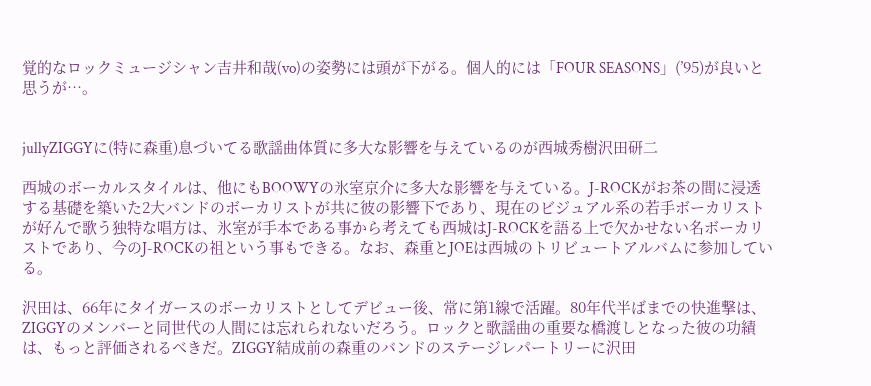覚的なロックミュージシャン吉井和哉(vo)の姿勢には頭が下がる。個人的には「FOUR SEASONS」(’95)が良いと思うが…。


jullyZIGGYに(特に森重)息づいてる歌謡曲体質に多大な影響を与えているのが西城秀樹沢田研二

西城のボーカルスタイルは、他にもBOOWYの氷室京介に多大な影響を与えている。J-ROCKがお茶の間に浸透する基礎を築いた2大バンドのボーカリストが共に彼の影響下であり、現在のビジュアル系の若手ボーカリストが好んで歌う独特な唱方は、氷室が手本である事から考えても西城はJ-ROCKを語る上で欠かせない名ボーカリストであり、今のJ-ROCKの祖という事もできる。なお、森重とJOEは西城のトリビュートアルバムに参加している。

沢田は、66年にタイガースのボーカリストとしてデビュー後、常に第1線で活躍。80年代半ばまでの快進撃は、ZIGGYのメンバーと同世代の人間には忘れられないだろう。ロックと歌謡曲の重要な橋渡しとなった彼の功績は、もっと評価されるべきだ。ZIGGY結成前の森重のバンドのステージレパートリーに沢田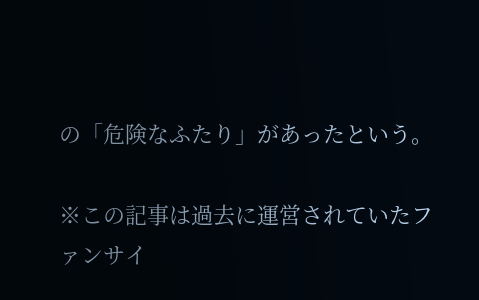の「危険なふたり」があったという。

※この記事は過去に運営されていたファンサイ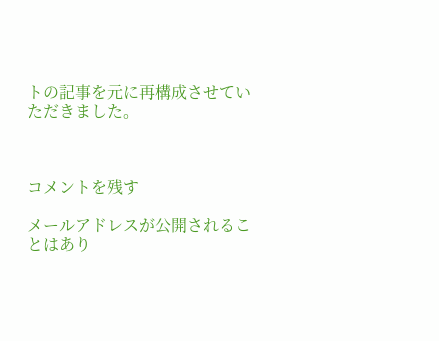トの記事を元に再構成させていただきました。



コメントを残す

メールアドレスが公開されることはあり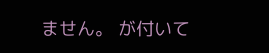ません。 が付いて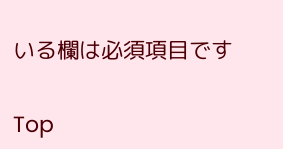いる欄は必須項目です

Top